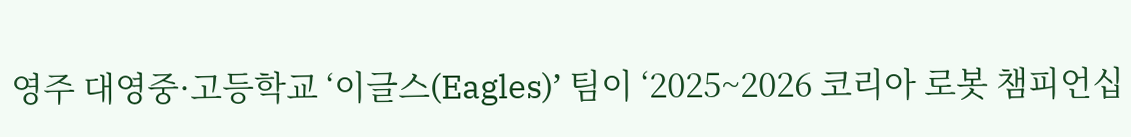영주 대영중·고등학교 ‘이글스(Eagles)’ 팀이 ‘2025~2026 코리아 로봇 챔피언십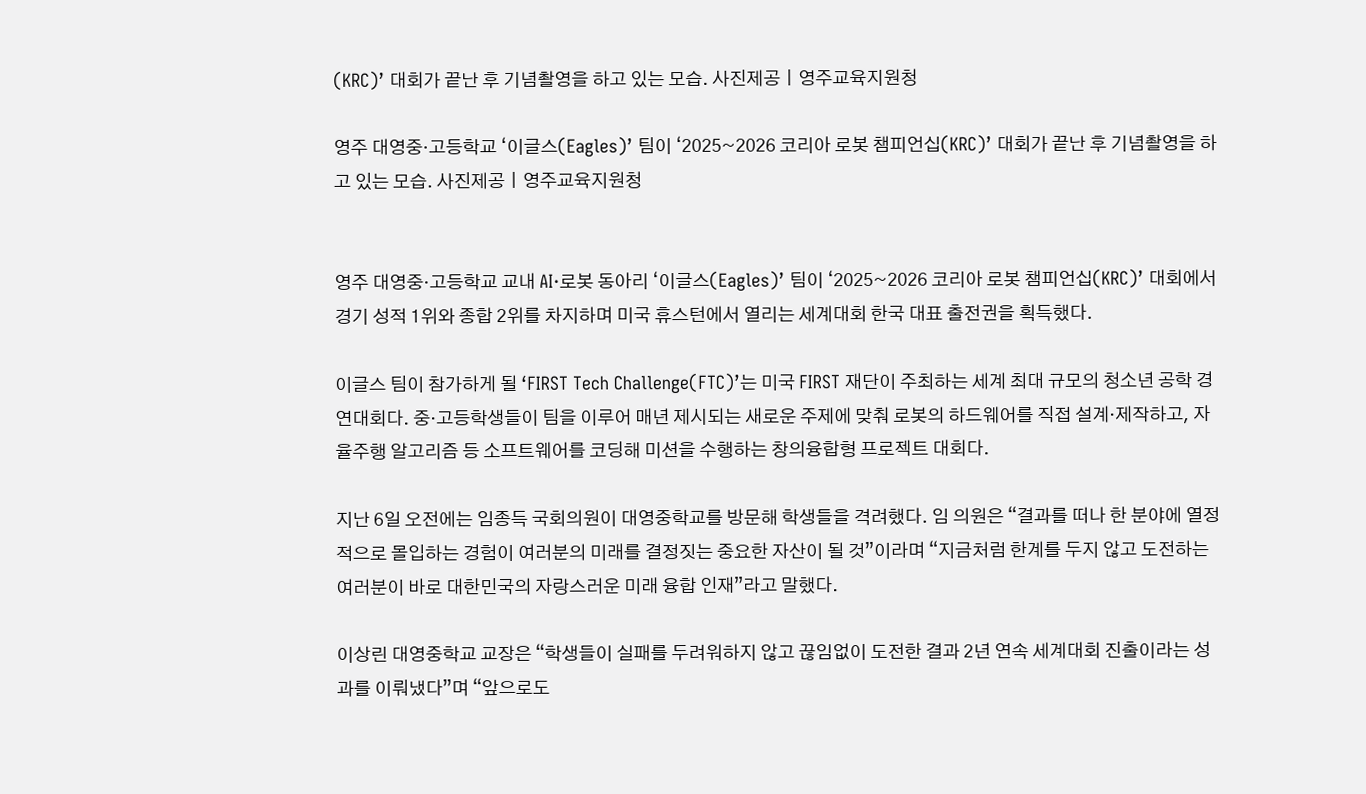(KRC)’ 대회가 끝난 후 기념촬영을 하고 있는 모습. 사진제공ㅣ영주교육지원청

영주 대영중·고등학교 ‘이글스(Eagles)’ 팀이 ‘2025~2026 코리아 로봇 챔피언십(KRC)’ 대회가 끝난 후 기념촬영을 하고 있는 모습. 사진제공ㅣ영주교육지원청


영주 대영중·고등학교 교내 AI·로봇 동아리 ‘이글스(Eagles)’ 팀이 ‘2025~2026 코리아 로봇 챔피언십(KRC)’ 대회에서 경기 성적 1위와 종합 2위를 차지하며 미국 휴스턴에서 열리는 세계대회 한국 대표 출전권을 획득했다.

이글스 팀이 참가하게 될 ‘FIRST Tech Challenge(FTC)’는 미국 FIRST 재단이 주최하는 세계 최대 규모의 청소년 공학 경연대회다. 중·고등학생들이 팀을 이루어 매년 제시되는 새로운 주제에 맞춰 로봇의 하드웨어를 직접 설계·제작하고, 자율주행 알고리즘 등 소프트웨어를 코딩해 미션을 수행하는 창의융합형 프로젝트 대회다.

지난 6일 오전에는 임종득 국회의원이 대영중학교를 방문해 학생들을 격려했다. 임 의원은 “결과를 떠나 한 분야에 열정적으로 몰입하는 경험이 여러분의 미래를 결정짓는 중요한 자산이 될 것”이라며 “지금처럼 한계를 두지 않고 도전하는 여러분이 바로 대한민국의 자랑스러운 미래 융합 인재”라고 말했다.

이상린 대영중학교 교장은 “학생들이 실패를 두려워하지 않고 끊임없이 도전한 결과 2년 연속 세계대회 진출이라는 성과를 이뤄냈다”며 “앞으로도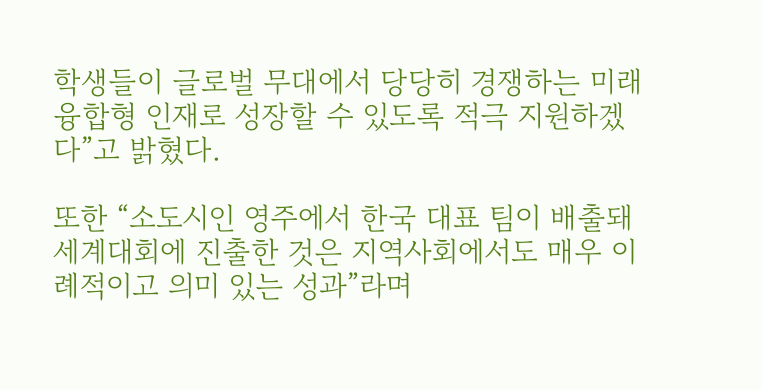학생들이 글로벌 무대에서 당당히 경쟁하는 미래 융합형 인재로 성장할 수 있도록 적극 지원하겠다”고 밝혔다.

또한 “소도시인 영주에서 한국 대표 팀이 배출돼 세계대회에 진출한 것은 지역사회에서도 매우 이례적이고 의미 있는 성과”라며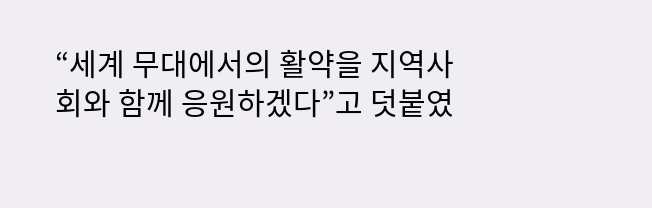“세계 무대에서의 활약을 지역사회와 함께 응원하겠다”고 덧붙였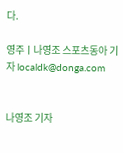다.

영주ㅣ나영조 스포츠동아 기자 localdk@donga.com


나영조 기자